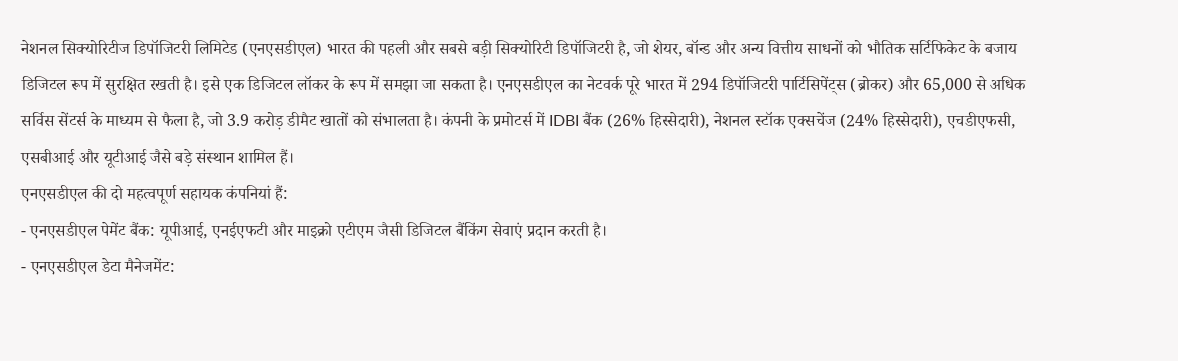नेशनल सिक्योरिटीज डिपॉजिटरी लिमिटेड (एनएसडीएल) भारत की पहली और सबसे बड़ी सिक्योरिटी डिपॉजिटरी है, जो शेयर, बॉन्ड और अन्य वित्तीय साधनों को भौतिक सर्टिफिकेट के बजाय डिजिटल रूप में सुरक्षित रखती है। इसे एक डिजिटल लॉकर के रूप में समझा जा सकता है। एनएसडीएल का नेटवर्क पूरे भारत में 294 डिपॉजिटरी पार्टिसिपेंट्स (ब्रोकर) और 65,000 से अधिक सर्विस सेंटर्स के माध्यम से फैला है, जो 3.9 करोड़ डीमैट खातों को संभालता है। कंपनी के प्रमोटर्स में IDBI बैंक (26% हिस्सेदारी), नेशनल स्टॉक एक्सचेंज (24% हिस्सेदारी), एचडीएफसी, एसबीआई और यूटीआई जैसे बड़े संस्थान शामिल हैं।
एनएसडीएल की दो महत्वपूर्ण सहायक कंपनियां हैं:
- एनएसडीएल पेमेंट बैंक: यूपीआई, एनईएफटी और माइक्रो एटीएम जैसी डिजिटल बैंकिंग सेवाएं प्रदान करती है।
- एनएसडीएल डेटा मैनेजमेंट: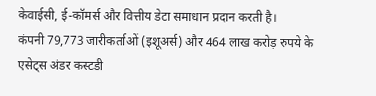केवाईसी, ई-कॉमर्स और वित्तीय डेटा समाधान प्रदान करती है।
कंपनी 79,773 जारीकर्ताओं (इशूअर्स) और 464 लाख करोड़ रुपये के एसेट्स अंडर कस्टडी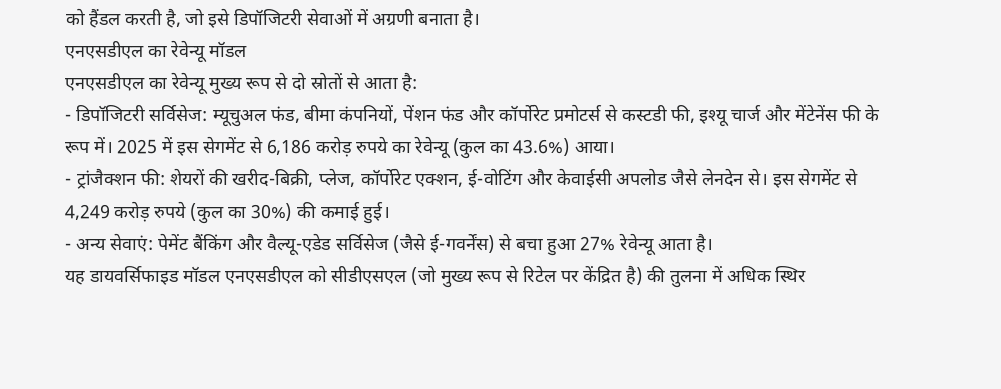को हैंडल करती है, जो इसे डिपॉजिटरी सेवाओं में अग्रणी बनाता है।
एनएसडीएल का रेवेन्यू मॉडल
एनएसडीएल का रेवेन्यू मुख्य रूप से दो स्रोतों से आता है:
- डिपॉजिटरी सर्विसेज: म्यूचुअल फंड, बीमा कंपनियों, पेंशन फंड और कॉर्पोरेट प्रमोटर्स से कस्टडी फी, इश्यू चार्ज और मेंटेनेंस फी के रूप में। 2025 में इस सेगमेंट से 6,186 करोड़ रुपये का रेवेन्यू (कुल का 43.6%) आया।
- ट्रांजैक्शन फी: शेयरों की खरीद-बिक्री, प्लेज, कॉर्पोरेट एक्शन, ई-वोटिंग और केवाईसी अपलोड जैसे लेनदेन से। इस सेगमेंट से 4,249 करोड़ रुपये (कुल का 30%) की कमाई हुई।
- अन्य सेवाएं: पेमेंट बैंकिंग और वैल्यू-एडेड सर्विसेज (जैसे ई-गवर्नेंस) से बचा हुआ 27% रेवेन्यू आता है।
यह डायवर्सिफाइड मॉडल एनएसडीएल को सीडीएसएल (जो मुख्य रूप से रिटेल पर केंद्रित है) की तुलना में अधिक स्थिर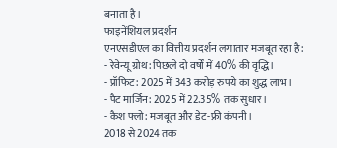बनाता है।
फाइनेंशियल प्रदर्शन
एनएसडीएल का वित्तीय प्रदर्शन लगातार मजबूत रहा है:
- रेवेन्यू ग्रोथ: पिछले दो वर्षों में 40% की वृद्धि।
- प्रॉफिट: 2025 में 343 करोड़ रुपये का शुद्ध लाभ।
- पैट मार्जिन: 2025 में 22.35% तक सुधार।
- कैश फ्लो: मजबूत और डेट-फ्री कंपनी।
2018 से 2024 तक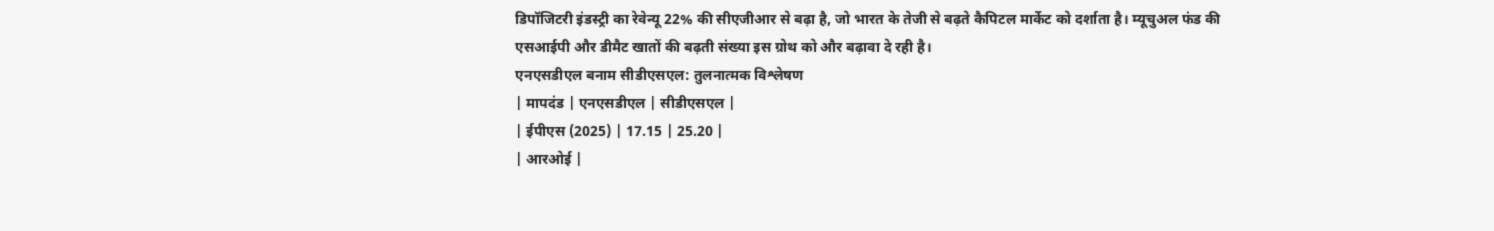डिपॉजिटरी इंडस्ट्री का रेवेन्यू 22% की सीएजीआर से बढ़ा है, जो भारत के तेजी से बढ़ते कैपिटल मार्केट को दर्शाता है। म्यूचुअल फंड की एसआईपी और डीमैट खातों की बढ़ती संख्या इस ग्रोथ को और बढ़ावा दे रही है।
एनएसडीएल बनाम सीडीएसएल: तुलनात्मक विश्लेषण
| मापदंड | एनएसडीएल | सीडीएसएल |
| ईपीएस (2025) | 17.15 | 25.20 |
| आरओई |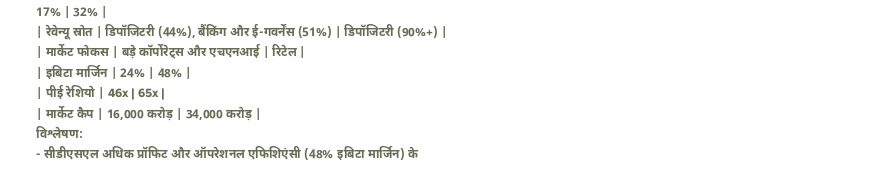17% | 32% |
| रेवेन्यू स्रोत | डिपॉजिटरी (44%), बैंकिंग और ई-गवर्नेंस (51%) | डिपॉजिटरी (90%+) |
| मार्केट फोकस | बड़े कॉर्पोरेट्स और एचएनआई | रिटेल |
| इबिटा मार्जिन | 24% | 48% |
| पीई रेशियो | 46x | 65x |
| मार्केट कैप | 16,000 करोड़ | 34,000 करोड़ |
विश्लेषण:
- सीडीएसएल अधिक प्रॉफिट और ऑपरेशनल एफिशिएंसी (48% इबिटा मार्जिन) के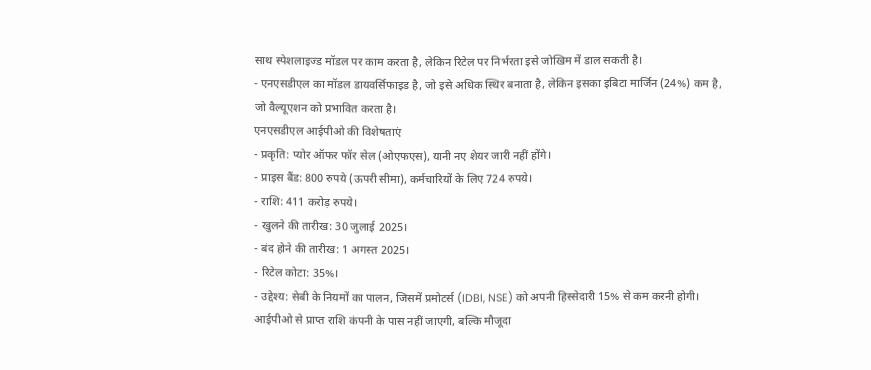साथ स्पेशलाइज्ड मॉडल पर काम करता है, लेकिन रिटेल पर निर्भरता इसे जोखिम में डाल सकती है।
- एनएसडीएल का मॉडल डायवर्सिफाइड है, जो इसे अधिक स्थिर बनाता है, लेकिन इसका इबिटा मार्जिन (24%) कम है, जो वैल्यूएशन को प्रभावित करता है।
एनएसडीएल आईपीओ की विशेषताएं
- प्रकृति: प्योर ऑफर फॉर सेल (ओएफएस), यानी नए शेयर जारी नहीं होंगे।
- प्राइस बैंड: 800 रुपये (ऊपरी सीमा), कर्मचारियों के लिए 724 रुपये।
- राशि: 411 करोड़ रुपये।
- खुलने की तारीख: 30 जुलाई 2025।
- बंद होने की तारीख: 1 अगस्त 2025।
- रिटेल कोटा: 35%।
- उद्देश्य: सेबी के नियमों का पालन, जिसमें प्रमोटर्स (IDBI, NSE) को अपनी हिस्सेदारी 15% से कम करनी होगी।
आईपीओ से प्राप्त राशि कंपनी के पास नहीं जाएगी, बल्कि मौजूदा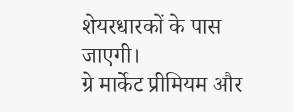शेयरधारकों के पास जाएगी।
ग्रे मार्केट प्रीमियम और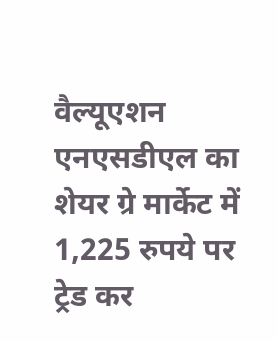वैल्यूएशन
एनएसडीएल का शेयर ग्रे मार्केट में 1,225 रुपये पर ट्रेड कर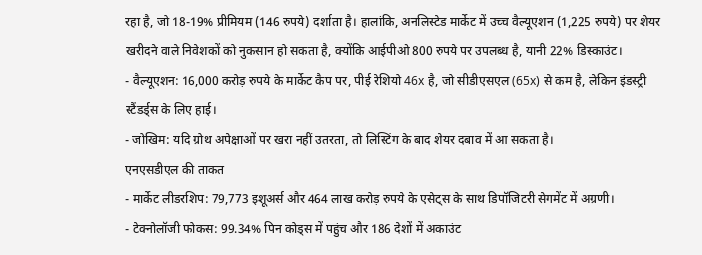रहा है, जो 18-19% प्रीमियम (146 रुपये) दर्शाता है। हालांकि, अनलिस्टेड मार्केट में उच्च वैल्यूएशन (1,225 रुपये) पर शेयर खरीदने वाले निवेशकों को नुकसान हो सकता है, क्योंकि आईपीओ 800 रुपये पर उपलब्ध है, यानी 22% डिस्काउंट।
- वैल्यूएशन: 16,000 करोड़ रुपये के मार्केट कैप पर, पीई रेशियो 46x है, जो सीडीएसएल (65x) से कम है, लेकिन इंडस्ट्री स्टैंडर्ड्स के लिए हाई।
- जोखिम: यदि ग्रोथ अपेक्षाओं पर खरा नहीं उतरता, तो लिस्टिंग के बाद शेयर दबाव में आ सकता है।
एनएसडीएल की ताकत
- मार्केट लीडरशिप: 79,773 इशूअर्स और 464 लाख करोड़ रुपये के एसेट्स के साथ डिपॉजिटरी सेगमेंट में अग्रणी।
- टेक्नोलॉजी फोकस: 99.34% पिन कोड्स में पहुंच और 186 देशों में अकाउंट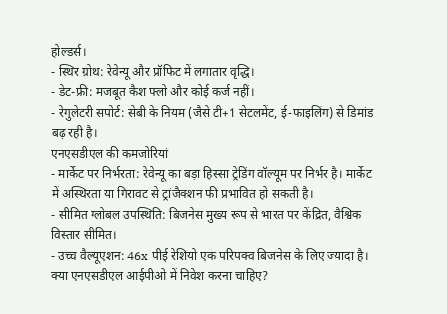होल्डर्स।
- स्थिर ग्रोथ: रेवेन्यू और प्रॉफिट में लगातार वृद्धि।
- डेट-फ्री: मजबूत कैश फ्लो और कोई कर्ज नहीं।
- रेगुलेटरी सपोर्ट: सेबी के नियम (जैसे टी+1 सेटलमेंट, ई-फाइलिंग) से डिमांड बढ़ रही है।
एनएसडीएल की कमजोरियां
- मार्केट पर निर्भरता: रेवेन्यू का बड़ा हिस्सा ट्रेडिंग वॉल्यूम पर निर्भर है। मार्केट में अस्थिरता या गिरावट से ट्रांजैक्शन फी प्रभावित हो सकती है।
- सीमित ग्लोबल उपस्थिति: बिजनेस मुख्य रूप से भारत पर केंद्रित, वैश्विक विस्तार सीमित।
- उच्च वैल्यूएशन: 46x पीई रेशियो एक परिपक्व बिजनेस के लिए ज्यादा है।
क्या एनएसडीएल आईपीओ में निवेश करना चाहिए?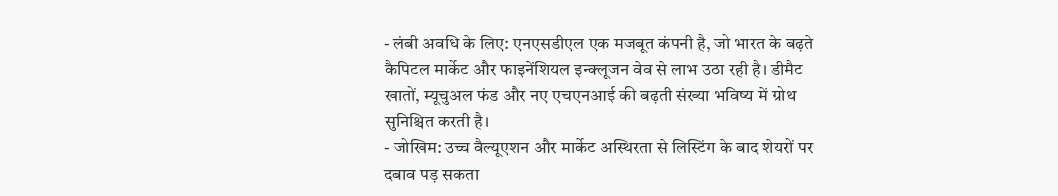- लंबी अवधि के लिए: एनएसडीएल एक मजबूत कंपनी है, जो भारत के बढ़ते कैपिटल मार्केट और फाइनेंशियल इन्क्लूजन वेव से लाभ उठा रही है। डीमैट खातों, म्यूचुअल फंड और नए एचएनआई की बढ़ती संख्या भविष्य में ग्रोथ सुनिश्चित करती है।
- जोखिम: उच्च वैल्यूएशन और मार्केट अस्थिरता से लिस्टिंग के बाद शेयरों पर दबाव पड़ सकता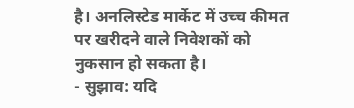है। अनलिस्टेड मार्केट में उच्च कीमत पर खरीदने वाले निवेशकों को नुकसान हो सकता है।
- सुझाव: यदि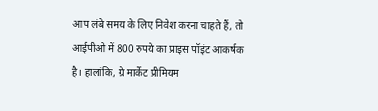आप लंबे समय के लिए निवेश करना चाहते हैं, तो आईपीओ में 800 रुपये का प्राइस पॉइंट आकर्षक है। हालांकि, ग्रे मार्केट प्रीमियम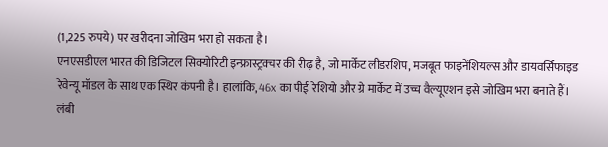(1,225 रुपये) पर खरीदना जोखिम भरा हो सकता है।
एनएसडीएल भारत की डिजिटल सिक्योरिटी इन्फ्रास्ट्रक्चर की रीढ़ है, जो मार्केट लीडरशिप, मजबूत फाइनेंशियल्स और डायवर्सिफाइड रेवेन्यू मॉडल के साथ एक स्थिर कंपनी है। हालांकि, 46x का पीई रेशियो और ग्रे मार्केट में उच्च वैल्यूएशन इसे जोखिम भरा बनाते हैं। लंबी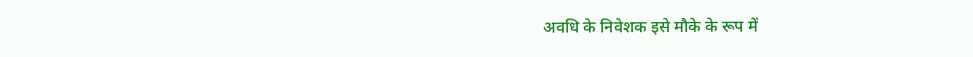अवधि के निवेशक इसे मौके के रूप में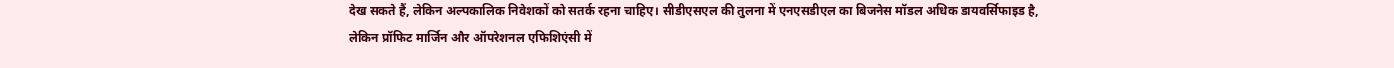देख सकते हैं, लेकिन अल्पकालिक निवेशकों को सतर्क रहना चाहिए। सीडीएसएल की तुलना में एनएसडीएल का बिजनेस मॉडल अधिक डायवर्सिफाइड है, लेकिन प्रॉफिट मार्जिन और ऑपरेशनल एफिशिएंसी में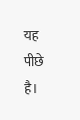यह पीछे है।